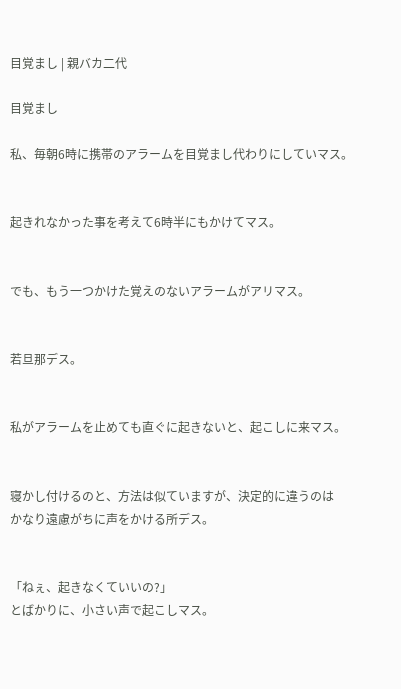目覚まし | 親バカ二代

目覚まし

私、毎朝6時に携帯のアラームを目覚まし代わりにしていマス。


起きれなかった事を考えて6時半にもかけてマス。


でも、もう一つかけた覚えのないアラームがアリマス。


若旦那デス。


私がアラームを止めても直ぐに起きないと、起こしに来マス。


寝かし付けるのと、方法は似ていますが、決定的に違うのは
かなり遠慮がちに声をかける所デス。


「ねぇ、起きなくていいの?」
とばかりに、小さい声で起こしマス。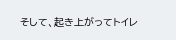そして、起き上がってトイレ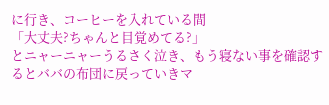に行き、コーヒーを入れている間
「大丈夫?ちゃんと目覚めてる?」
とニャーニャーうるさく泣き、もう寝ない事を確認するとババの布団に戻っていきマ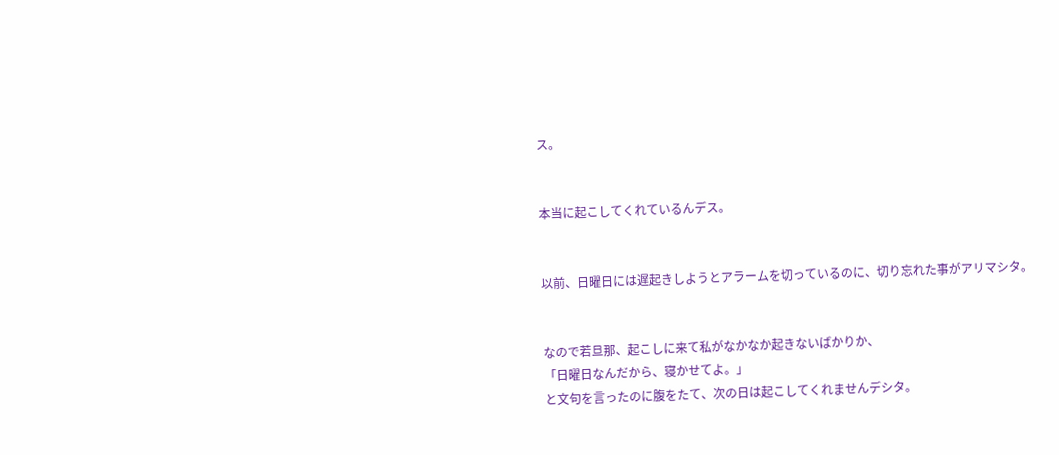ス。


本当に起こしてくれているんデス。


以前、日曜日には遅起きしようとアラームを切っているのに、切り忘れた事がアリマシタ。


なので若旦那、起こしに来て私がなかなか起きないばかりか、
「日曜日なんだから、寝かせてよ。」
と文句を言ったのに腹をたて、次の日は起こしてくれませんデシタ。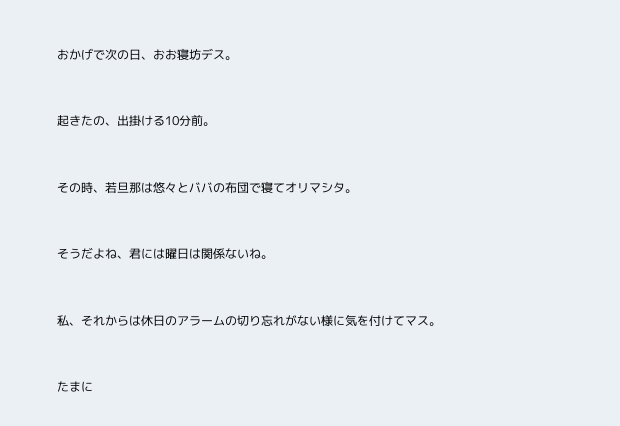おかげで次の日、おお寝坊デス。


起きたの、出掛ける10分前。


その時、若旦那は悠々とババの布団で寝てオリマシタ。


そうだよね、君には曜日は関係ないね。


私、それからは休日のアラームの切り忘れがない様に気を付けてマス。


たまに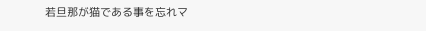若旦那が猫である事を忘れマ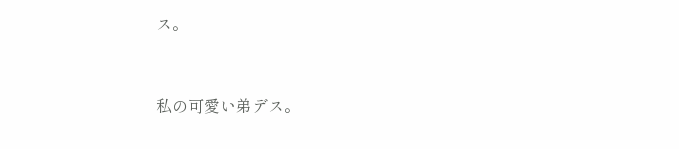ス。


私の可愛い弟デス。